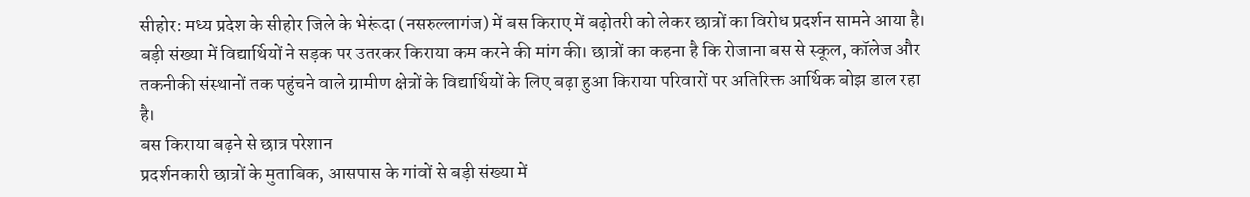सीहोर: मध्य प्रदेश के सीहोर जिले के भेरूंदा (नसरुल्लागंज) में बस किराए में बढ़ोतरी को लेकर छात्रों का विरोध प्रदर्शन सामने आया है। बड़ी संख्या में विद्यार्थियों ने सड़क पर उतरकर किराया कम करने की मांग की। छात्रों का कहना है कि रोजाना बस से स्कूल, कॉलेज और तकनीकी संस्थानों तक पहुंचने वाले ग्रामीण क्षेत्रों के विद्यार्थियों के लिए बढ़ा हुआ किराया परिवारों पर अतिरिक्त आर्थिक बोझ डाल रहा है।
बस किराया बढ़ने से छात्र परेशान
प्रदर्शनकारी छात्रों के मुताबिक, आसपास के गांवों से बड़ी संख्या में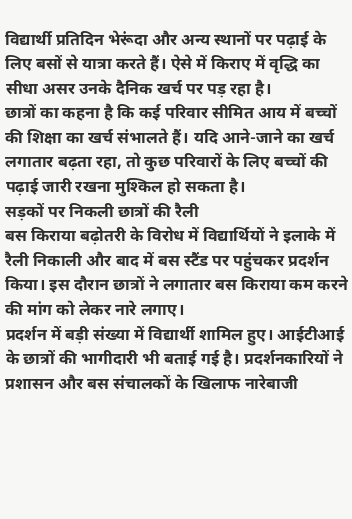विद्यार्थी प्रतिदिन भेरूंदा और अन्य स्थानों पर पढ़ाई के लिए बसों से यात्रा करते हैं। ऐसे में किराए में वृद्धि का सीधा असर उनके दैनिक खर्च पर पड़ रहा है।
छात्रों का कहना है कि कई परिवार सीमित आय में बच्चों की शिक्षा का खर्च संभालते हैं। यदि आने-जाने का खर्च लगातार बढ़ता रहा, तो कुछ परिवारों के लिए बच्चों की पढ़ाई जारी रखना मुश्किल हो सकता है।
सड़कों पर निकली छात्रों की रैली
बस किराया बढ़ोतरी के विरोध में विद्यार्थियों ने इलाके में रैली निकाली और बाद में बस स्टैंड पर पहुंचकर प्रदर्शन किया। इस दौरान छात्रों ने लगातार बस किराया कम करने की मांग को लेकर नारे लगाए।
प्रदर्शन में बड़ी संख्या में विद्यार्थी शामिल हुए। आईटीआई के छात्रों की भागीदारी भी बताई गई है। प्रदर्शनकारियों ने प्रशासन और बस संचालकों के खिलाफ नारेबाजी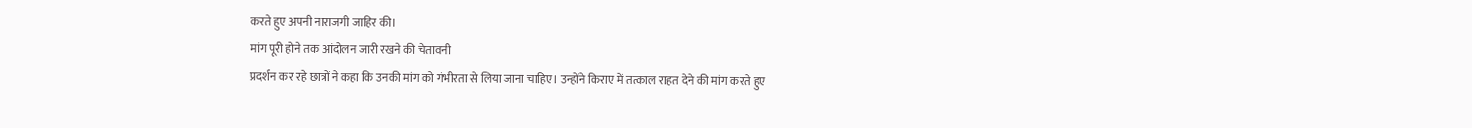करते हुए अपनी नाराजगी जाहिर की।
मांग पूरी होने तक आंदोलन जारी रखने की चेतावनी
प्रदर्शन कर रहे छात्रों ने कहा कि उनकी मांग को गंभीरता से लिया जाना चाहिए। उन्होंने किराए में तत्काल राहत देने की मांग करते हुए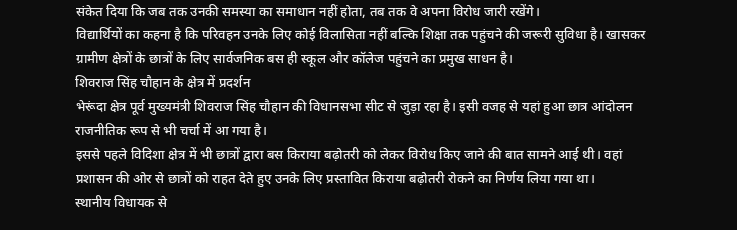संकेत दिया कि जब तक उनकी समस्या का समाधान नहीं होता, तब तक वे अपना विरोध जारी रखेंगे।
विद्यार्थियों का कहना है कि परिवहन उनके लिए कोई विलासिता नहीं बल्कि शिक्षा तक पहुंचने की जरूरी सुविधा है। खासकर ग्रामीण क्षेत्रों के छात्रों के लिए सार्वजनिक बस ही स्कूल और कॉलेज पहुंचने का प्रमुख साधन है।
शिवराज सिंह चौहान के क्षेत्र में प्रदर्शन
भेरूंदा क्षेत्र पूर्व मुख्यमंत्री शिवराज सिंह चौहान की विधानसभा सीट से जुड़ा रहा है। इसी वजह से यहां हुआ छात्र आंदोलन राजनीतिक रूप से भी चर्चा में आ गया है।
इससे पहले विदिशा क्षेत्र में भी छात्रों द्वारा बस किराया बढ़ोतरी को लेकर विरोध किए जाने की बात सामने आई थी। वहां प्रशासन की ओर से छात्रों को राहत देते हुए उनके लिए प्रस्तावित किराया बढ़ोतरी रोकने का निर्णय लिया गया था।
स्थानीय विधायक से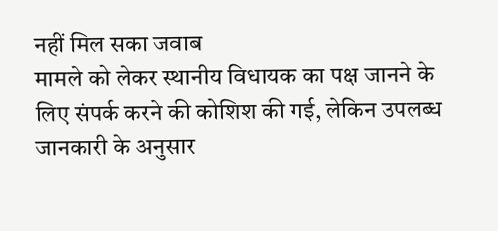नहीं मिल सका जवाब
मामले को लेकर स्थानीय विधायक का पक्ष जानने के लिए संपर्क करने की कोशिश की गई, लेकिन उपलब्ध जानकारी के अनुसार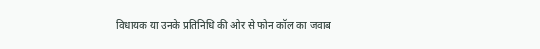विधायक या उनके प्रतिनिधि की ओर से फोन कॉल का जवाब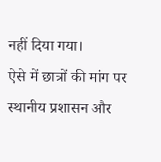नहीं दिया गया।
ऐसे में छात्रों की मांग पर स्थानीय प्रशासन और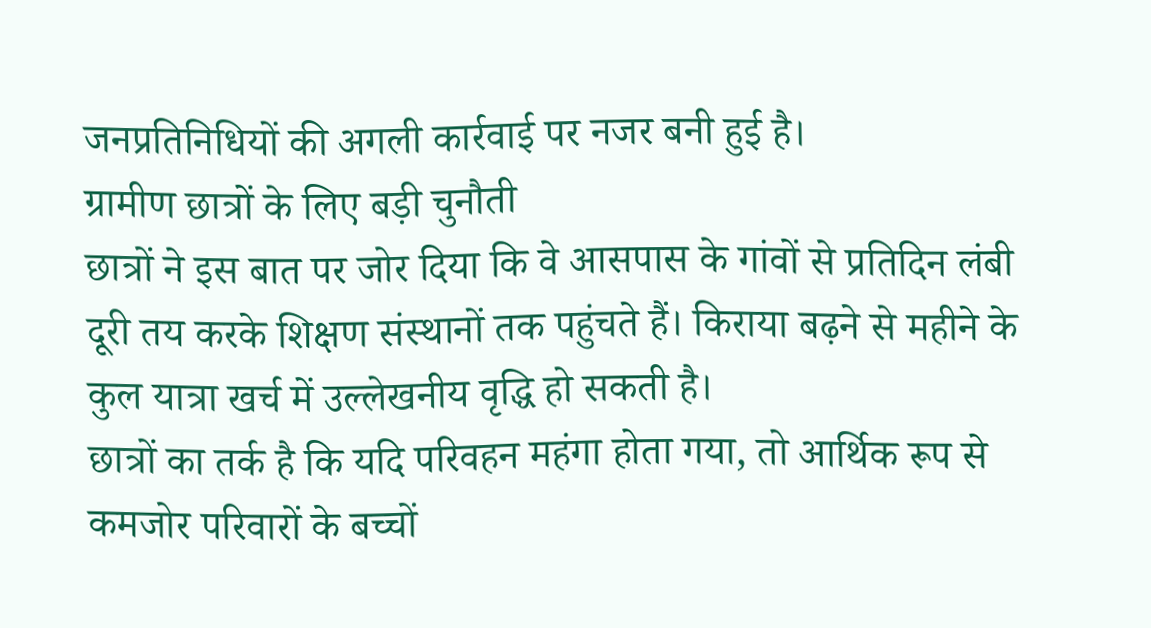जनप्रतिनिधियों की अगली कार्रवाई पर नजर बनी हुई है।
ग्रामीण छात्रों के लिए बड़ी चुनौती
छात्रों ने इस बात पर जोर दिया कि वे आसपास के गांवों से प्रतिदिन लंबी दूरी तय करके शिक्षण संस्थानों तक पहुंचते हैं। किराया बढ़ने से महीने के कुल यात्रा खर्च में उल्लेखनीय वृद्धि हो सकती है।
छात्रों का तर्क है कि यदि परिवहन महंगा होता गया, तो आर्थिक रूप से कमजोर परिवारों के बच्चों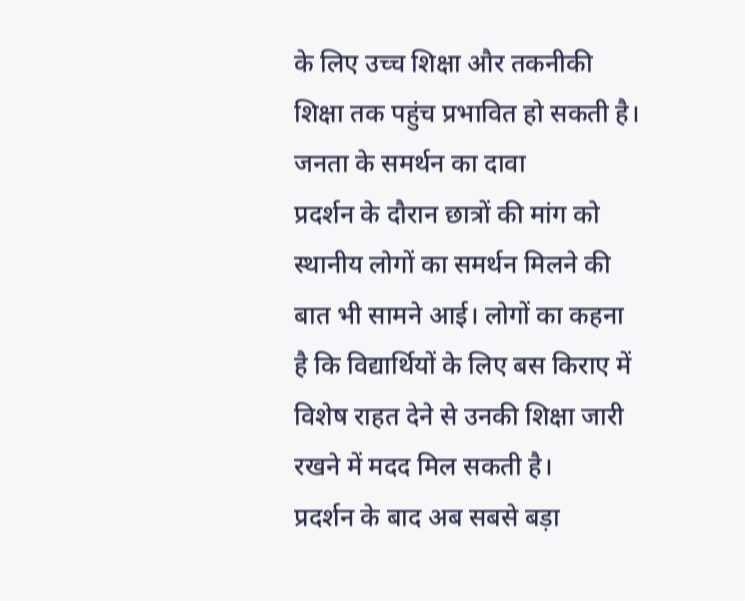के लिए उच्च शिक्षा और तकनीकी शिक्षा तक पहुंच प्रभावित हो सकती है।
जनता के समर्थन का दावा
प्रदर्शन के दौरान छात्रों की मांग को स्थानीय लोगों का समर्थन मिलने की बात भी सामने आई। लोगों का कहना है कि विद्यार्थियों के लिए बस किराए में विशेष राहत देने से उनकी शिक्षा जारी रखने में मदद मिल सकती है।
प्रदर्शन के बाद अब सबसे बड़ा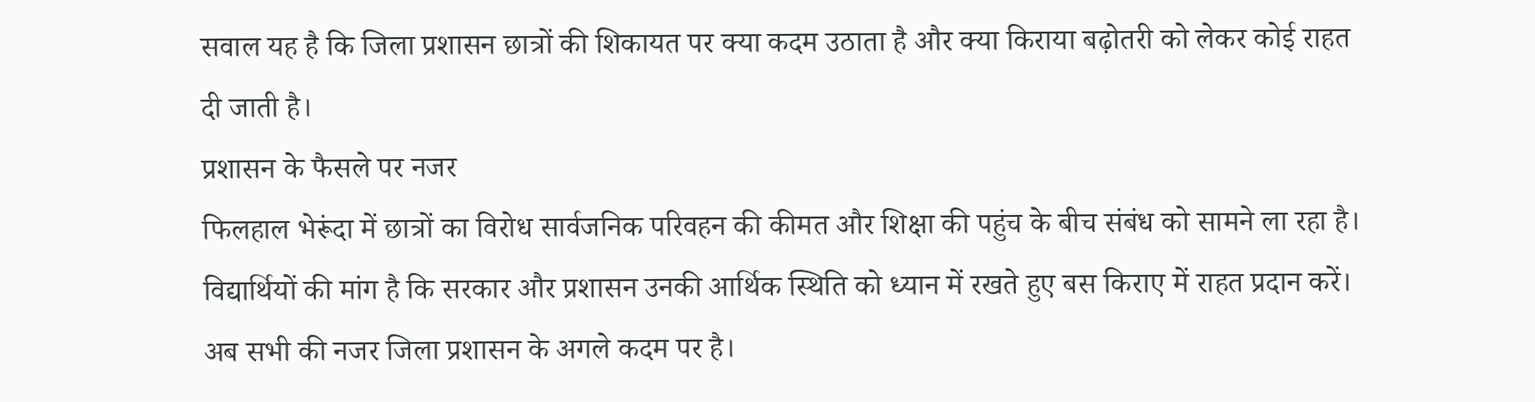सवाल यह है कि जिला प्रशासन छात्रों की शिकायत पर क्या कदम उठाता है और क्या किराया बढ़ोतरी को लेकर कोई राहत दी जाती है।
प्रशासन के फैसले पर नजर
फिलहाल भेरूंदा में छात्रों का विरोध सार्वजनिक परिवहन की कीमत और शिक्षा की पहुंच के बीच संबंध को सामने ला रहा है। विद्यार्थियों की मांग है कि सरकार और प्रशासन उनकी आर्थिक स्थिति को ध्यान में रखते हुए बस किराए में राहत प्रदान करें।
अब सभी की नजर जिला प्रशासन के अगले कदम पर है।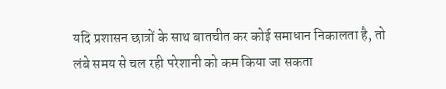यदि प्रशासन छात्रों के साथ बातचीत कर कोई समाधान निकालता है, तो लंबे समय से चल रही परेशानी को कम किया जा सकता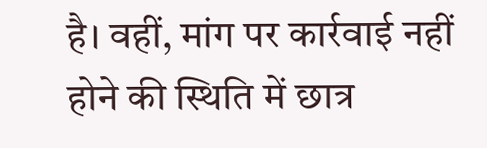है। वहीं, मांग पर कार्रवाई नहीं होने की स्थिति में छात्र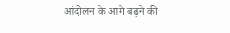आंदोलन के आगे बढ़ने की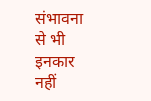संभावना से भी इनकार नहीं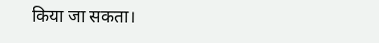किया जा सकता।